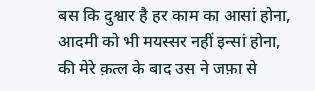बस कि दुश्वार है हर काम का आसां होना,
आदमी को भी मयस्सर नहीं इन्सां होना,
की मेरे क़त्ल के बाद उस ने जफ़ा से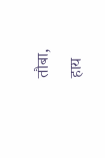तौबा,
हाय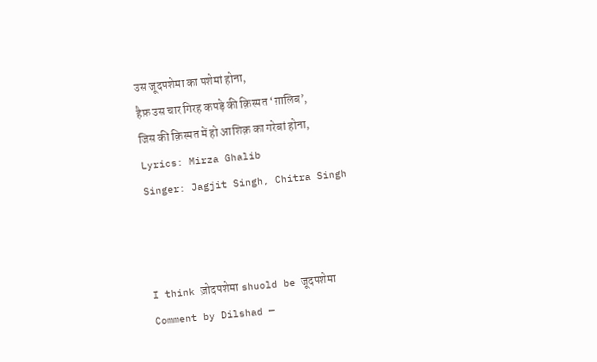उस जूदपशेमा का पशेमां होना,
हैफ़ उस चार गिरह कपड़े की क़िस्मत ‘ग़ालिब’,
जिस की क़िस्मत में हो आशिक़ का गरेबां होना,
Lyrics: Mirza Ghalib
Singer: Jagjit Singh, Chitra Singh



I think ज़ोदपशेमा shuold be जूदपशेमा
Comment by Dilshad —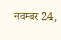नवम्बर 24,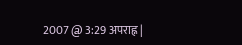2007 @ 3:29 अपराह्न |